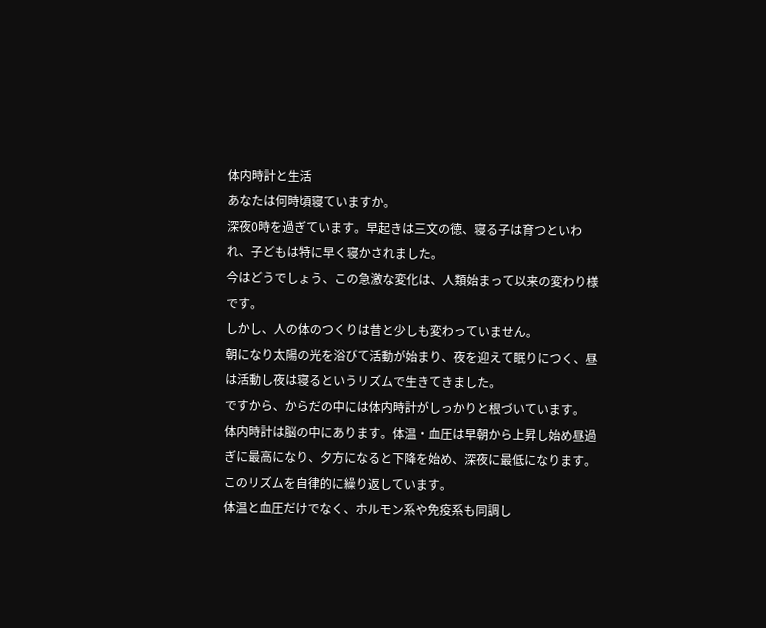体内時計と生活
あなたは何時頃寝ていますか。
深夜0時を過ぎています。早起きは三文の徳、寝る子は育つといわれ、子どもは特に早く寝かされました。
今はどうでしょう、この急激な変化は、人類始まって以来の変わり様です。
しかし、人の体のつくりは昔と少しも変わっていません。
朝になり太陽の光を浴びて活動が始まり、夜を迎えて眠りにつく、昼は活動し夜は寝るというリズムで生きてきました。
ですから、からだの中には体内時計がしっかりと根づいています。
体内時計は脳の中にあります。体温・血圧は早朝から上昇し始め昼過ぎに最高になり、夕方になると下降を始め、深夜に最低になります。
このリズムを自律的に繰り返しています。
体温と血圧だけでなく、ホルモン系や免疫系も同調し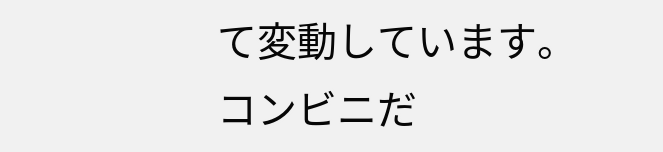て変動しています。
コンビニだ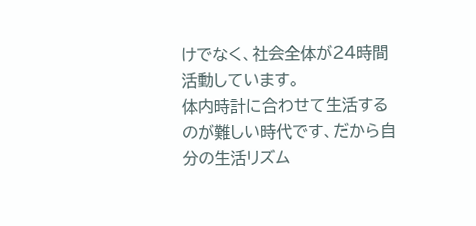けでなく、社会全体が24時間活動しています。
体内時計に合わせて生活するのが難しい時代です、だから自分の生活リズム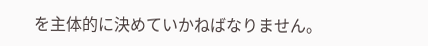を主体的に決めていかねばなりません。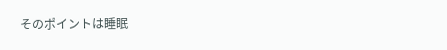そのポイントは睡眠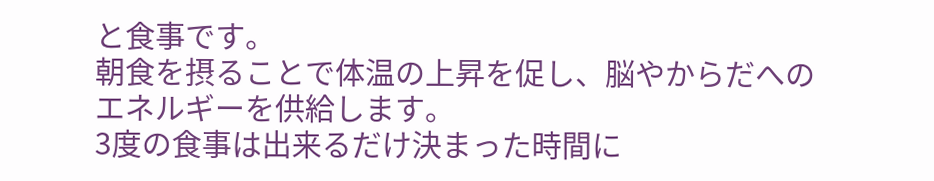と食事です。
朝食を摂ることで体温の上昇を促し、脳やからだへのエネルギーを供給します。
3度の食事は出来るだけ決まった時間に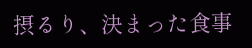摂るり、決まった食事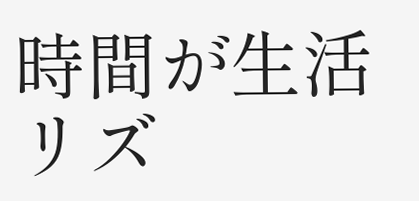時間が生活リズ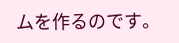ムを作るのです。